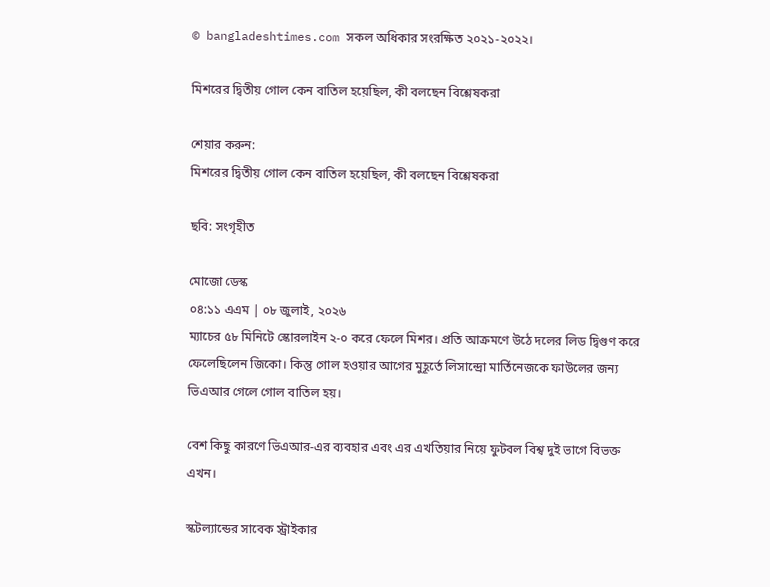© bangladeshtimes.com সকল অধিকার সংরক্ষিত ২০২১-২০২২।

মিশরের দ্বিতীয় গোল কেন বাতিল হয়েছিল, কী বলছেন বিশ্লেষকরা

শেয়ার করুন:
মিশরের দ্বিতীয় গোল কেন বাতিল হয়েছিল, কী বলছেন বিশ্লেষকরা

ছবি: সংগৃহীত

মোজো ডেস্ক
০৪:১১ এএম | ০৮ জুলাই, ২০২৬
ম্যাচের ৫৮ মিনিটে স্কোরলাইন ২-০ করে ফেলে মিশর। প্রতি আক্রমণে উঠে দলের লিড দ্বিগুণ করে ফেলেছিলেন জিকো। কিন্তু গোল হওয়ার আগের মুহূর্তে লিসান্দ্রো মার্তিনেজকে ফাউলের জন্য ভিএআর গেলে গোল বাতিল হয়।

বেশ কিছু কারণে ভিএআর-এর ব্যবহার এবং এর এখতিয়ার নিয়ে ফুটবল বিশ্ব দুই ভাগে বিভক্ত এখন।

স্কটল্যান্ডের সাবেক স্ট্রাইকার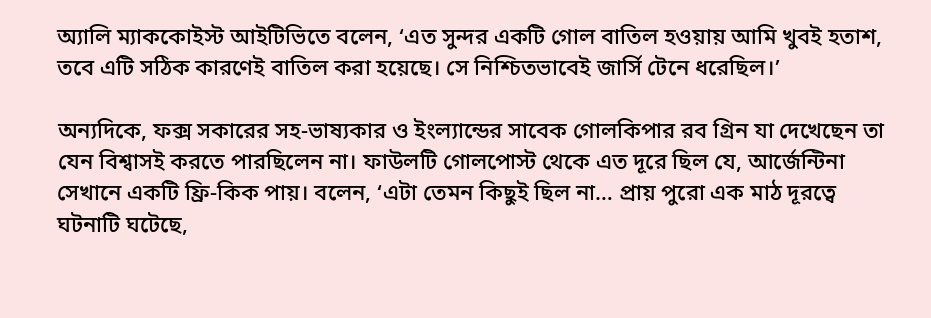অ্যালি ম্যাককোইস্ট আইটিভিতে বলেন, ‘এত সুন্দর একটি গোল বাতিল হওয়ায় আমি খুবই হতাশ, তবে এটি সঠিক কারণেই বাতিল করা হয়েছে। সে নিশ্চিতভাবেই জার্সি টেনে ধরেছিল।’

অন্যদিকে, ফক্স সকারের সহ-ভাষ্যকার ও ইংল্যান্ডের সাবেক গোলকিপার রব গ্রিন যা দেখেছেন তা যেন বিশ্বাসই করতে পারছিলেন না। ফাউলটি গোলপোস্ট থেকে এত দূরে ছিল যে, আর্জেন্টিনা সেখানে একটি ফ্রি-কিক পায়। বলেন, ‘এটা তেমন কিছুই ছিল না… প্রায় পুরো এক মাঠ দূরত্বে ঘটনাটি ঘটেছে,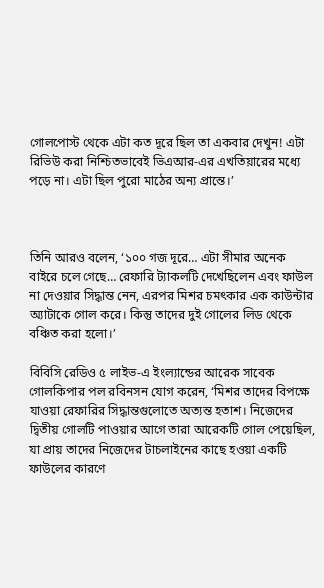গোলপোস্ট থেকে এটা কত দূরে ছিল তা একবার দেখুন! এটা রিভিউ করা নিশ্চিতভাবেই ভিএআর-এর এখতিয়ারের মধ্যে পড়ে না। এটা ছিল পুরো মাঠের অন্য প্রান্তে।’



তিনি আরও বলেন, ‘১০০ গজ দূরে… এটা সীমার অনেক বাইরে চলে গেছে… রেফারি ট্যাকলটি দেখেছিলেন এবং ফাউল না দেওয়ার সিদ্ধান্ত নেন, এরপর মিশর চমৎকার এক কাউন্টার অ্যাটাকে গোল করে। কিন্তু তাদের দুই গোলের লিড থেকে বঞ্চিত করা হলো।’

বিবিসি রেডিও ৫ লাইভ-এ ইংল্যান্ডের আরেক সাবেক গোলকিপার পল রবিনসন যোগ করেন, ‘মিশর তাদের বিপক্ষে যাওয়া রেফারির সিদ্ধান্তগুলোতে অত্যন্ত হতাশ। নিজেদের দ্বিতীয় গোলটি পাওয়ার আগে তারা আরেকটি গোল পেয়েছিল, যা প্রায় তাদের নিজেদের টাচলাইনের কাছে হওয়া একটি ফাউলের কারণে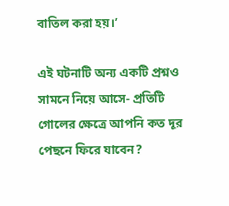বাতিল করা হয়।’

এই ঘটনাটি অন্য একটি প্রশ্নও সামনে নিয়ে আসে- প্রতিটি গোলের ক্ষেত্রে আপনি কত দূর পেছনে ফিরে যাবেন?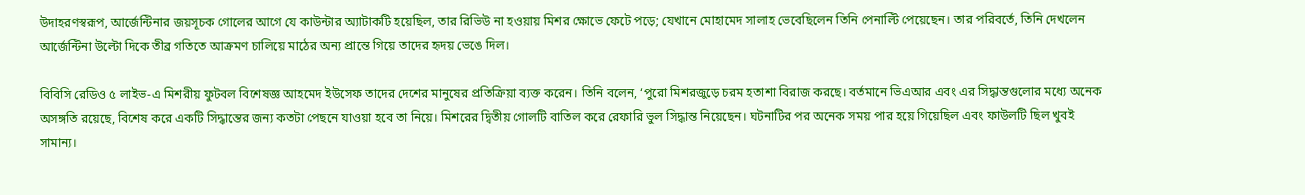উদাহরণস্বরূপ, আর্জেন্টিনার জয়সূচক গোলের আগে যে কাউন্টার অ্যাটাকটি হয়েছিল, তার রিভিউ না হওয়ায় মিশর ক্ষোভে ফেটে পড়ে; যেখানে মোহামেদ সালাহ ভেবেছিলেন তিনি পেনাল্টি পেয়েছেন। তার পরিবর্তে, তিনি দেখলেন আর্জেন্টিনা উল্টো দিকে তীব্র গতিতে আক্রমণ চালিয়ে মাঠের অন্য প্রান্তে গিয়ে তাদের হৃদয় ভেঙে দিল।

বিবিসি রেডিও ৫ লাইভ-এ মিশরীয় ফুটবল বিশেষজ্ঞ আহমেদ ইউসেফ তাদের দেশের মানুষের প্রতিক্রিয়া ব্যক্ত করেন। তিনি বলেন, ‘পুরো মিশরজুড়ে চরম হতাশা বিরাজ করছে। বর্তমানে ভিএআর এবং এর সিদ্ধান্তগুলোর মধ্যে অনেক অসঙ্গতি রয়েছে, বিশেষ করে একটি সিদ্ধান্তের জন্য কতটা পেছনে যাওয়া হবে তা নিয়ে। মিশরের দ্বিতীয় গোলটি বাতিল করে রেফারি ভুল সিদ্ধান্ত নিয়েছেন। ঘটনাটির পর অনেক সময় পার হয়ে গিয়েছিল এবং ফাউলটি ছিল খুবই সামান্য।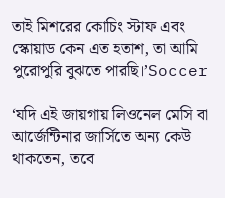তাই মিশরের কোচিং স্টাফ এবং স্কোয়াড কেন এত হতাশ, তা আমি পুরোপুরি বুঝতে পারছি।’Soccer

‘যদি এই জায়গায় লিওনেল মেসি বা আর্জেন্টিনার জার্সিতে অন্য কেউ থাকতেন, তবে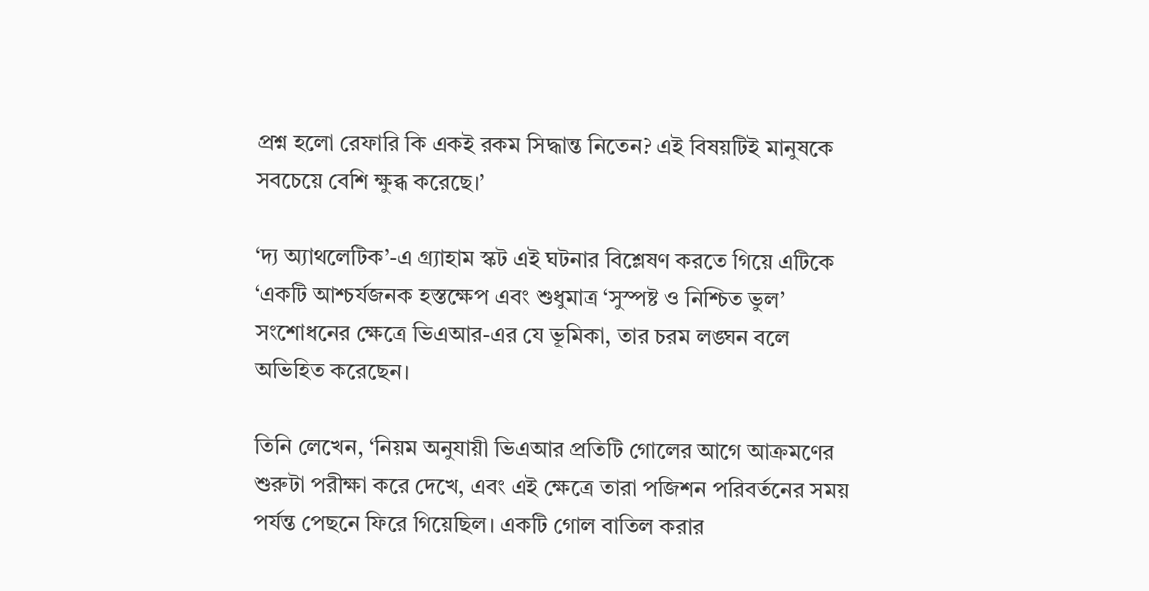প্রশ্ন হলো রেফারি কি একই রকম সিদ্ধান্ত নিতেন? এই বিষয়টিই মানুষকে সবচেয়ে বেশি ক্ষুব্ধ করেছে।’

‘দ্য অ্যাথলেটিক’-এ গ্র্যাহাম স্কট এই ঘটনার বিশ্লেষণ করতে গিয়ে এটিকে ‘একটি আশ্চর্যজনক হস্তক্ষেপ এবং শুধুমাত্র ‘সুস্পষ্ট ও নিশ্চিত ভুল’ সংশোধনের ক্ষেত্রে ভিএআর-এর যে ভূমিকা, তার চরম লঙ্ঘন বলে অভিহিত করেছেন।

তিনি লেখেন, ‘নিয়ম অনুযায়ী ভিএআর প্রতিটি গোলের আগে আক্রমণের শুরুটা পরীক্ষা করে দেখে, এবং এই ক্ষেত্রে তারা পজিশন পরিবর্তনের সময় পর্যন্ত পেছনে ফিরে গিয়েছিল। একটি গোল বাতিল করার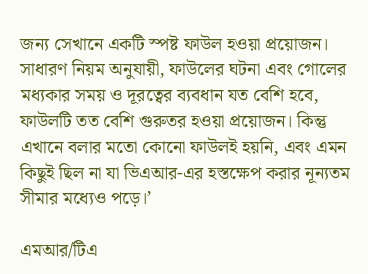জন্য সেখানে একটি স্পষ্ট ফাউল হওয়া প্রয়োজন। সাধারণ নিয়ম অনুযায়ী, ফাউলের ঘটনা এবং গোলের মধ্যকার সময় ও দূরত্বের ব্যবধান যত বেশি হবে, ফাউলটি তত বেশি গুরুতর হওয়া প্রয়োজন। কিন্তু এখানে বলার মতো কোনো ফাউলই হয়নি, এবং এমন কিছুই ছিল না যা ভিএআর-এর হস্তক্ষেপ করার নূন্যতম সীমার মধ্যেও পড়ে।’

এমআর/টিএ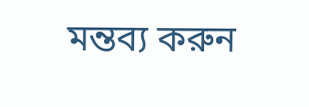মন্তব্য করুন